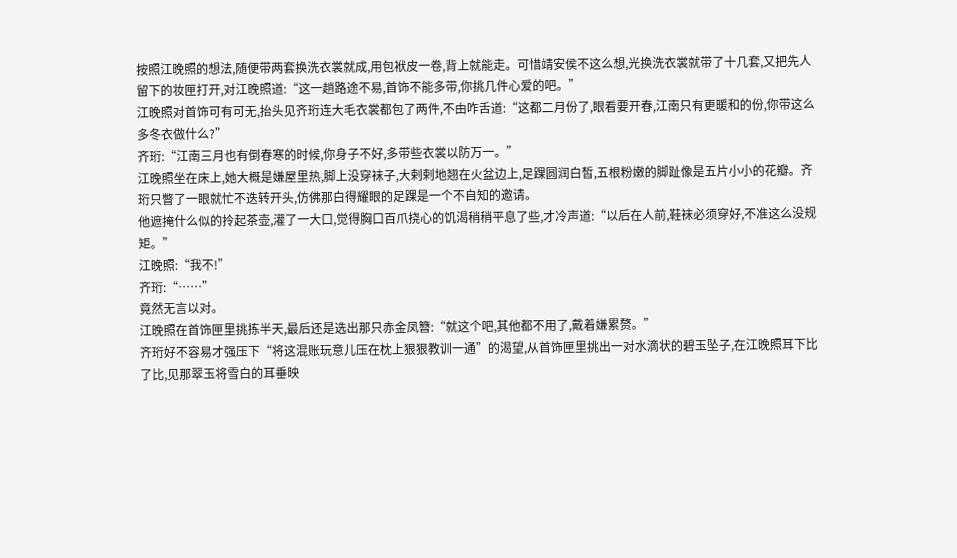按照江晚照的想法,随便带两套换洗衣裳就成,用包袱皮一卷,背上就能走。可惜靖安侯不这么想,光换洗衣裳就带了十几套,又把先人留下的妆匣打开,对江晚照道:“这一趟路途不易,首饰不能多带,你挑几件心爱的吧。”
江晚照对首饰可有可无,抬头见齐珩连大毛衣裳都包了两件,不由咋舌道:“这都二月份了,眼看要开春,江南只有更暖和的份,你带这么多冬衣做什么?”
齐珩:“江南三月也有倒春寒的时候,你身子不好,多带些衣裳以防万一。”
江晚照坐在床上,她大概是嫌屋里热,脚上没穿袜子,大剌剌地翘在火盆边上,足踝圆润白皙,五根粉嫩的脚趾像是五片小小的花瓣。齐珩只瞥了一眼就忙不迭转开头,仿佛那白得耀眼的足踝是一个不自知的邀请。
他遮掩什么似的拎起茶壶,灌了一大口,觉得胸口百爪挠心的饥渴稍稍平息了些,才冷声道:“以后在人前,鞋袜必须穿好,不准这么没规矩。”
江晚照:“我不!”
齐珩:“……”
竟然无言以对。
江晚照在首饰匣里挑拣半天,最后还是选出那只赤金凤簪:“就这个吧,其他都不用了,戴着嫌累赘。”
齐珩好不容易才强压下“将这混账玩意儿压在枕上狠狠教训一通”的渴望,从首饰匣里挑出一对水滴状的碧玉坠子,在江晚照耳下比了比,见那翠玉将雪白的耳垂映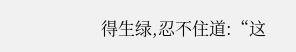得生绿,忍不住道:“这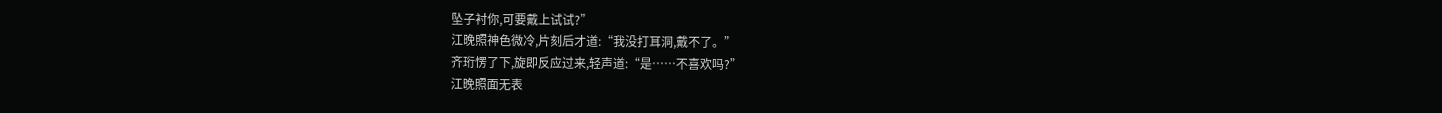坠子衬你,可要戴上试试?”
江晚照神色微冷,片刻后才道:“我没打耳洞,戴不了。”
齐珩愣了下,旋即反应过来,轻声道:“是……不喜欢吗?”
江晚照面无表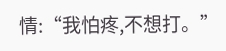情:“我怕疼,不想打。”